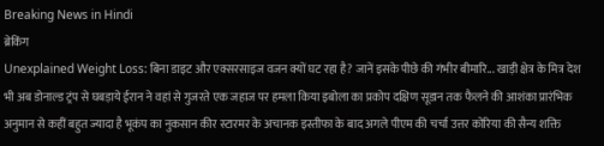Breaking News in Hindi
ब्रेकिंग
Unexplained Weight Loss: बिना डाइट और एक्सरसाइज वजन क्यों घट रहा है? जानें इसके पीछे की गंभीर बीमारि... खाड़ी क्षेत्र के मित्र देश भी अब डोनाल्ड ट्रंप से घबड़ाये ईरान ने वहां से गुजरते एक जहाज पर हमला किया इबोला का प्रकोप दक्षिण सूडान तक फैलने की आशंका प्रारंभिक अनुमान से कहीं बहुत ज्यादा है भूकंप का नुकसान कीर स्टारमर के अचानक इस्तीफा के बाद अगले पीएम की चर्चा उत्तर कोरिया की सैन्य शक्ति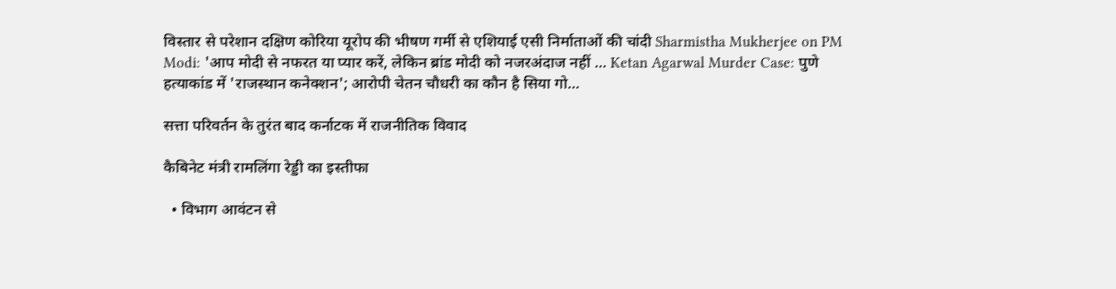विस्तार से परेशान दक्षिण कोरिया यूरोप की भीषण गर्मी से एशियाई एसी निर्माताओं की चांदी Sharmistha Mukherjee on PM Modi: 'आप मोदी से नफरत या प्यार करें, लेकिन ब्रांड मोदी को नजरअंदाज नहीं ... Ketan Agarwal Murder Case: पुणे हत्याकांड में 'राजस्थान कनेक्शन'; आरोपी चेतन चौधरी का कौन है सिया गो...

सत्ता परिवर्तन के तुरंत बाद कर्नाटक में राजनीतिक विवाद

कैबिनेट मंत्री रामलिंगा रेड्डी का इस्तीफा

  • विभाग आवंटन से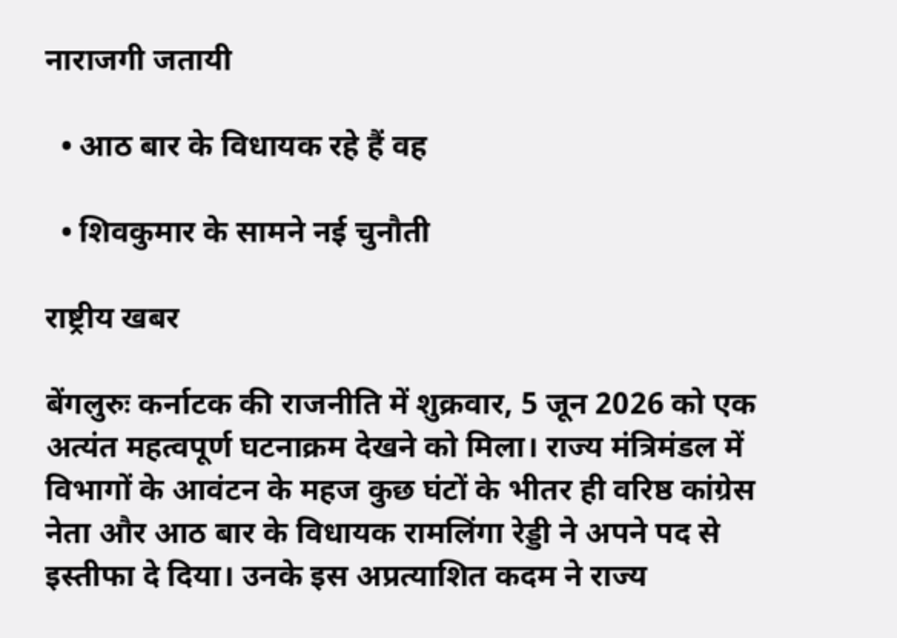नाराजगी जतायी

  • आठ बार के विधायक रहे हैं वह

  • शिवकुमार के सामने नई चुनौती

राष्ट्रीय खबर

बेंगलुरुः कर्नाटक की राजनीति में शुक्रवार, 5 जून 2026 को एक अत्यंत महत्वपूर्ण घटनाक्रम देखने को मिला। राज्य मंत्रिमंडल में विभागों के आवंटन के महज कुछ घंटों के भीतर ही वरिष्ठ कांग्रेस नेता और आठ बार के विधायक रामलिंगा रेड्डी ने अपने पद से इस्तीफा दे दिया। उनके इस अप्रत्याशित कदम ने राज्य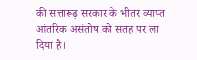की सत्तारूढ़ सरकार के भीतर व्याप्त आंतरिक असंतोष को सतह पर ला दिया है।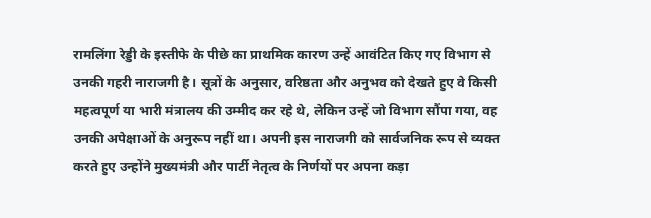रामलिंगा रेड्डी के इस्तीफे के पीछे का प्राथमिक कारण उन्हें आवंटित किए गए विभाग से उनकी गहरी नाराजगी है। सूत्रों के अनुसार, वरिष्ठता और अनुभव को देखते हुए वे किसी महत्वपूर्ण या भारी मंत्रालय की उम्मीद कर रहे थे, लेकिन उन्हें जो विभाग सौंपा गया, वह उनकी अपेक्षाओं के अनुरूप नहीं था। अपनी इस नाराजगी को सार्वजनिक रूप से व्यक्त करते हुए उन्होंने मुख्यमंत्री और पार्टी नेतृत्व के निर्णयों पर अपना कड़ा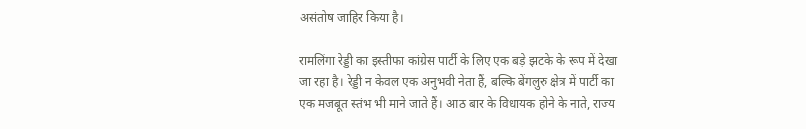असंतोष जाहिर किया है।

रामलिंगा रेड्डी का इस्तीफा कांग्रेस पार्टी के लिए एक बड़े झटके के रूप में देखा जा रहा है। रेड्डी न केवल एक अनुभवी नेता हैं, बल्कि बेंगलुरु क्षेत्र में पार्टी का एक मजबूत स्तंभ भी माने जाते हैं। आठ बार के विधायक होने के नाते, राज्य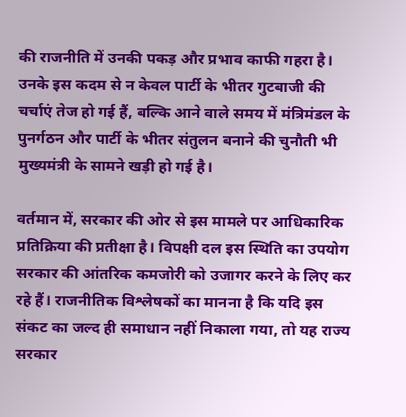की राजनीति में उनकी पकड़ और प्रभाव काफी गहरा है। उनके इस कदम से न केवल पार्टी के भीतर गुटबाजी की चर्चाएं तेज हो गई हैं, बल्कि आने वाले समय में मंत्रिमंडल के पुनर्गठन और पार्टी के भीतर संतुलन बनाने की चुनौती भी मुख्यमंत्री के सामने खड़ी हो गई है।

वर्तमान में, सरकार की ओर से इस मामले पर आधिकारिक प्रतिक्रिया की प्रतीक्षा है। विपक्षी दल इस स्थिति का उपयोग सरकार की आंतरिक कमजोरी को उजागर करने के लिए कर रहे हैं। राजनीतिक विश्लेषकों का मानना है कि यदि इस संकट का जल्द ही समाधान नहीं निकाला गया, तो यह राज्य सरकार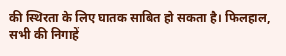की स्थिरता के लिए घातक साबित हो सकता है। फिलहाल, सभी की निगाहें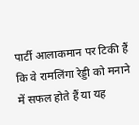पार्टी आलाकमान पर टिकी हैं कि वे रामलिंगा रेड्डी को मनाने में सफल होते हैं या यह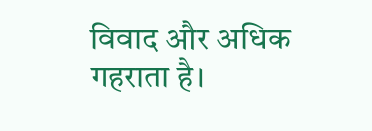विवाद और अधिक गहराता है।